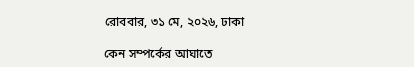রোববার, ৩১ মে, ২০২৬, ঢাকা

কেন সম্পর্কের আঘাতে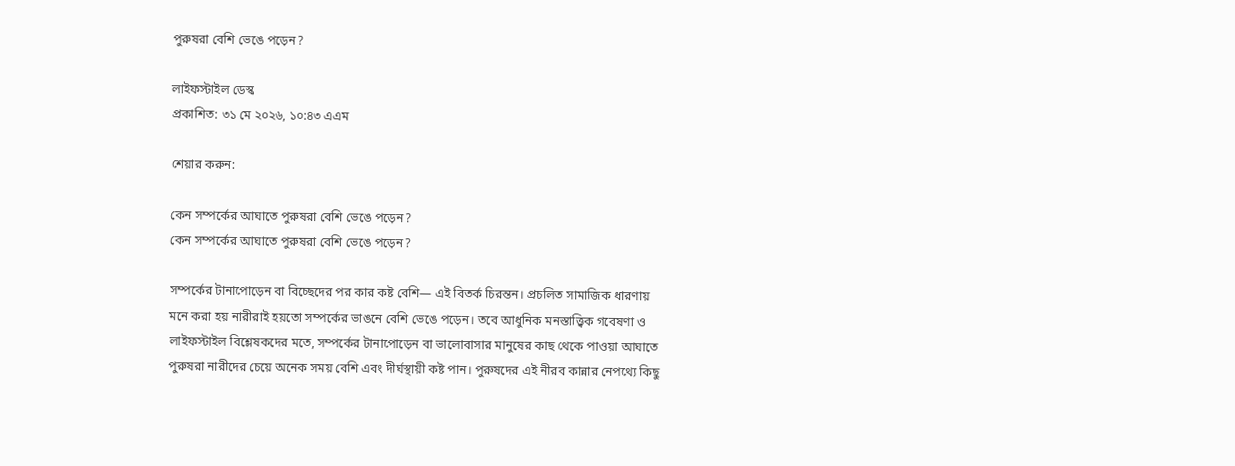পুরুষরা বেশি ভেঙে পড়েন?

লাইফস্টাইল ডেস্ক
প্রকাশিত: ৩১ মে ২০২৬, ১০:৪৩ এএম

শেয়ার করুন:

কেন সম্পর্কের আঘাতে পুরুষরা বেশি ভেঙে পড়েন?
কেন সম্পর্কের আঘাতে পুরুষরা বেশি ভেঙে পড়েন?

সম্পর্কের টানাপোড়েন বা বিচ্ছেদের পর কার কষ্ট বেশি— এই বিতর্ক চিরন্তন। প্রচলিত সামাজিক ধারণায় মনে করা হয় নারীরাই হয়তো সম্পর্কের ভাঙনে বেশি ভেঙে পড়েন। তবে আধুনিক মনস্তাত্ত্বিক গবেষণা ও লাইফস্টাইল বিশ্লেষকদের মতে, সম্পর্কের টানাপোড়েন বা ভালোবাসার মানুষের কাছ থেকে পাওয়া আঘাতে পুরুষরা নারীদের চেয়ে অনেক সময় বেশি এবং দীর্ঘস্থায়ী কষ্ট পান। পুরুষদের এই নীরব কান্নার নেপথ্যে কিছু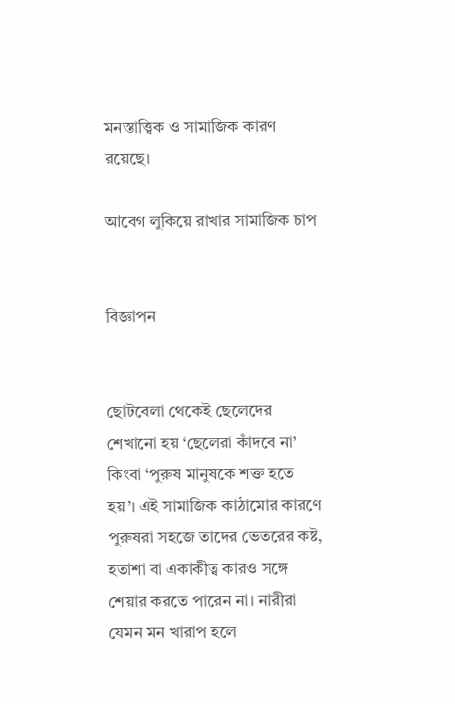মনস্তাত্ত্বিক ও সামাজিক কারণ রয়েছে।

আবেগ লুকিয়ে রাখার সামাজিক চাপ


বিজ্ঞাপন


ছোটবেলা থেকেই ছেলেদের শেখানো হয় ‘ছেলেরা কাঁদবে না’ কিংবা ‘পুরুষ মানুষকে শক্ত হতে হয়’। এই সামাজিক কাঠামোর কারণে পুরুষরা সহজে তাদের ভেতরের কষ্ট, হতাশা বা একাকীত্ব কারও সঙ্গে শেয়ার করতে পারেন না। নারীরা যেমন মন খারাপ হলে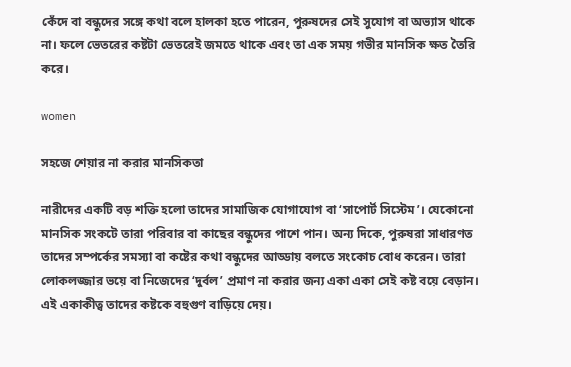কেঁদে বা বন্ধুদের সঙ্গে কথা বলে হালকা হতে পারেন, পুরুষদের সেই সুযোগ বা অভ্যাস থাকে না। ফলে ভেতরের কষ্টটা ভেতরেই জমতে থাকে এবং তা এক সময় গভীর মানসিক ক্ষত তৈরি করে।

women

সহজে শেয়ার না করার মানসিকতা

নারীদের একটি বড় শক্তি হলো তাদের সামাজিক যোগাযোগ বা ‘সাপোর্ট সিস্টেম’। যেকোনো মানসিক সংকটে তারা পরিবার বা কাছের বন্ধুদের পাশে পান। অন্য দিকে, পুরুষরা সাধারণত তাদের সম্পর্কের সমস্যা বা কষ্টের কথা বন্ধুদের আড্ডায় বলতে সংকোচ বোধ করেন। তারা লোকলজ্জার ভয়ে বা নিজেদের ‘দুর্বল’ প্রমাণ না করার জন্য একা একা সেই কষ্ট বয়ে বেড়ান। এই একাকীত্ব তাদের কষ্টকে বহুগুণ বাড়িয়ে দেয়।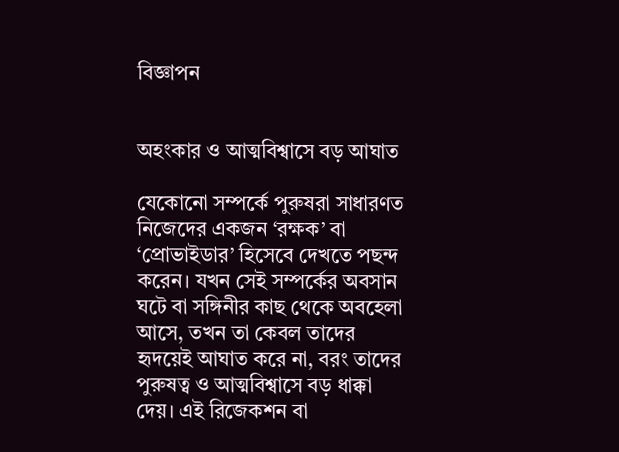বিজ্ঞাপন


অহংকার ও আত্মবিশ্বাসে বড় আঘাত

যেকোনো সম্পর্কে পুরুষরা সাধারণত নিজেদের একজন ‘রক্ষক’ বা ‘প্রোভাইডার’ হিসেবে দেখতে পছন্দ করেন। যখন সেই সম্পর্কের অবসান ঘটে বা সঙ্গিনীর কাছ থেকে অবহেলা আসে, তখন তা কেবল তাদের হৃদয়েই আঘাত করে না, বরং তাদের পুরুষত্ব ও আত্মবিশ্বাসে বড় ধাক্কা দেয়। এই রিজেকশন বা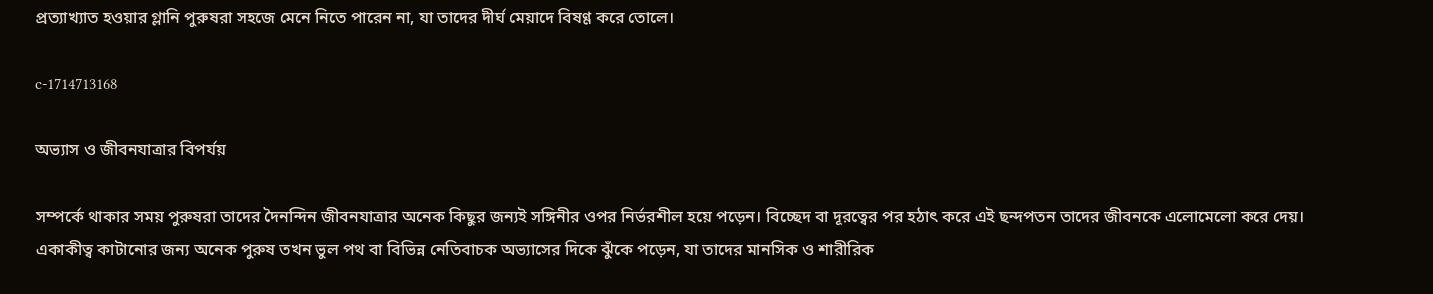প্রত্যাখ্যাত হওয়ার গ্লানি পুরুষরা সহজে মেনে নিতে পারেন না, যা তাদের দীর্ঘ মেয়াদে বিষণ্ণ করে তোলে।

c-1714713168

অভ্যাস ও জীবনযাত্রার বিপর্যয়

সম্পর্কে থাকার সময় পুরুষরা তাদের দৈনন্দিন জীবনযাত্রার অনেক কিছুর জন্যই সঙ্গিনীর ওপর নির্ভরশীল হয়ে পড়েন। বিচ্ছেদ বা দূরত্বের পর হঠাৎ করে এই ছন্দপতন তাদের জীবনকে এলোমেলো করে দেয়। একাকীত্ব কাটানোর জন্য অনেক পুরুষ তখন ভুল পথ বা বিভিন্ন নেতিবাচক অভ্যাসের দিকে ঝুঁকে পড়েন, যা তাদের মানসিক ও শারীরিক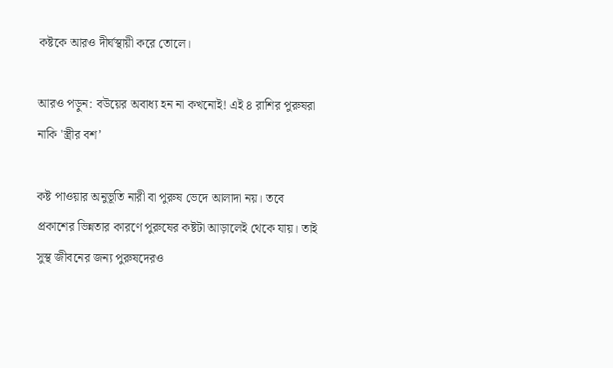কষ্টকে আরও দীর্ঘস্থায়ী করে তোলে।

আরও পড়ুন: বউয়ের অবাধ্য হন না কখনোই! এই ৪ রাশির পুরুষরা নাকি 'স্ত্রীর বশ’

কষ্ট পাওয়ার অনুভূতি নারী বা পুরুষ ভেদে আলাদা নয়। তবে প্রকাশের ভিন্নতার কারণে পুরুষের কষ্টটা আড়ালেই থেকে যায়। তাই সুস্থ জীবনের জন্য পুরুষদেরও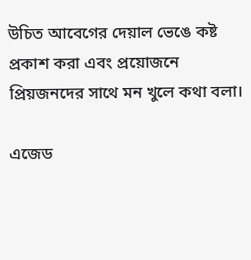উচিত আবেগের দেয়াল ভেঙে কষ্ট প্রকাশ করা এবং প্রয়োজনে প্রিয়জনদের সাথে মন খুলে কথা বলা।

এজেড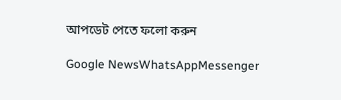আপডেট পেতে ফলো করুন

Google NewsWhatsAppMessenger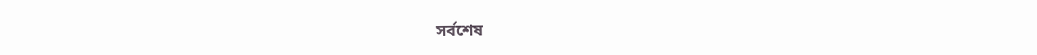সর্বশেষ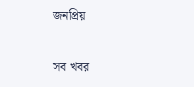জনপ্রিয়

সব খবর